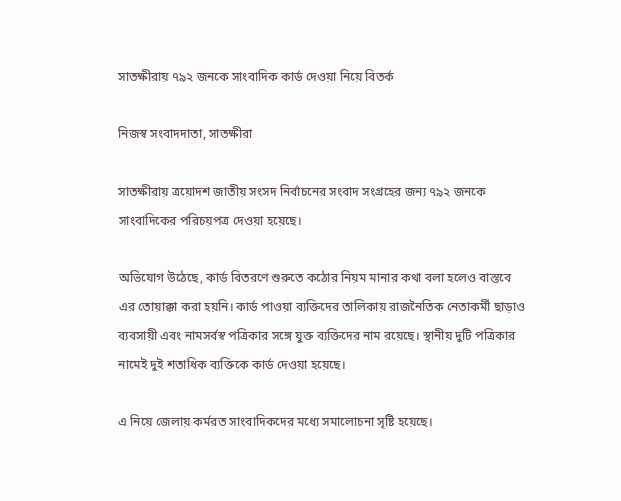সাতক্ষীরায় ৭৯২ জনকে সাংবাদিক কার্ড দেওয়া নিয়ে বিতর্ক

নিজস্ব সংবাদদাতা, সাতক্ষীরা

সাতক্ষীরায় ত্রয়োদশ জাতীয় সংসদ নির্বাচনের সংবাদ সংগ্রহের জন্য ৭৯২ জনকে সাংবাদিকের পরিচয়পত্র দেওয়া হয়েছে।

অভিযোগ উঠেছে, কার্ড বিতরণে শুরুতে কঠোর নিয়ম মানার কথা বলা হলেও বাস্তবে এর তোয়াক্কা করা হয়নি। কার্ড পাওয়া ব্যক্তিদের তালিকায় রাজনৈতিক নেতাকর্মী ছাড়াও ব্যবসায়ী এবং নামসর্বস্ব পত্রিকার সঙ্গে যুক্ত ব্যক্তিদের নাম রয়েছে। স্থানীয় দুটি পত্রিকার নামেই দুই শতাধিক ব্যক্তিকে কার্ড দেওয়া হয়েছে।

এ নিয়ে জেলায় কর্মরত সাংবাদিকদের মধ্যে সমালোচনা সৃষ্টি হয়েছে।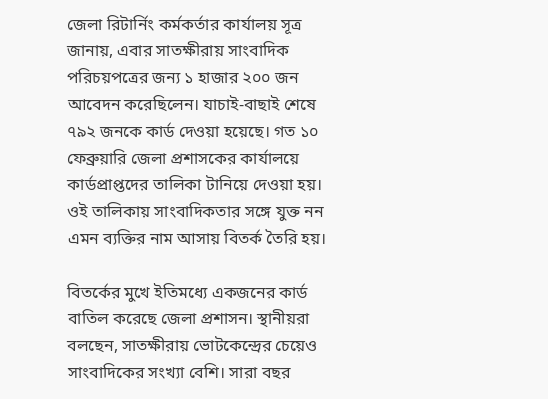জেলা রিটার্নিং কর্মকর্তার কার্যালয় সূত্র জানায়, এবার সাতক্ষীরায় সাংবাদিক পরিচয়পত্রের জন্য ১ হাজার ২০০ জন আবেদন করেছিলেন। যাচাই-বাছাই শেষে ৭৯২ জনকে কার্ড দেওয়া হয়েছে। গত ১০ ফেব্রুয়ারি জেলা প্রশাসকের কার্যালয়ে কার্ডপ্রাপ্তদের তালিকা টানিয়ে দেওয়া হয়। ওই তালিকায় সাংবাদিকতার সঙ্গে যুক্ত নন এমন ব্যক্তির নাম আসায় বিতর্ক তৈরি হয়।

বিতর্কের মুখে ইতিমধ্যে একজনের কার্ড বাতিল করেছে জেলা প্রশাসন। স্থানীয়রা বলছেন, সাতক্ষীরায় ভোটকেন্দ্রের চেয়েও সাংবাদিকের সংখ্যা বেশি। সারা বছর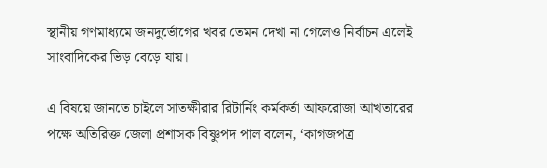স্থানীয় গণমাধ্যমে জনদুর্ভোগের খবর তেমন দেখা না গেলেও নির্বাচন এলেই সাংবাদিকের ভিড় বেড়ে যায়।

এ বিষয়ে জানতে চাইলে সাতক্ষীরার রিটার্নিং কর্মকর্তা আফরোজা আখতারের পক্ষে অতিরিক্ত জেলা প্রশাসক বিষ্ণুপদ পাল বলেন, ‘কাগজপত্র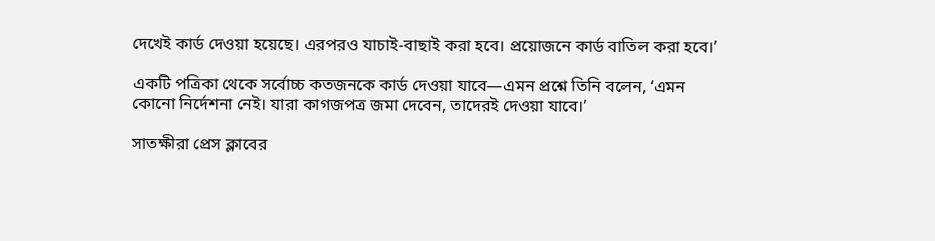দেখেই কার্ড দেওয়া হয়েছে। এরপরও যাচাই-বাছাই করা হবে। প্রয়োজনে কার্ড বাতিল করা হবে।’

একটি পত্রিকা থেকে সর্বোচ্চ কতজনকে কার্ড দেওয়া যাবে—এমন প্রশ্নে তিনি বলেন, ‘এমন কোনো নির্দেশনা নেই। যারা কাগজপত্র জমা দেবেন, তাদেরই দেওয়া যাবে।’

সাতক্ষীরা প্রেস ক্লাবের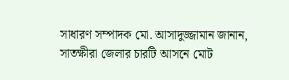সাধারণ সম্পাদক মো. আসাদুজ্জামান জানান, সাতক্ষীরা জেলার চারটি আসনে মোট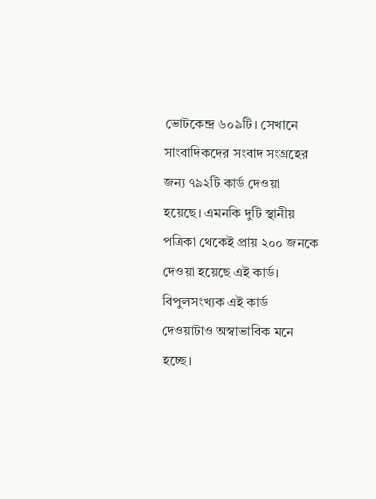ভোটকেন্দ্র ৬০৯টি। সেখানে সাংবাদিকদের সংবাদ সংগ্রহের জন্য ৭৯২টি কার্ড দেওয়া হয়েছে। এমনকি দুটি স্থানীয় পত্রিকা থেকেই প্রায় ২০০ জনকে দেওয়া হয়েছে এই কার্ড। বিপুলসংখ্যক এই কার্ড দেওয়াটাও অস্বাভাবিক মনে হচ্ছে।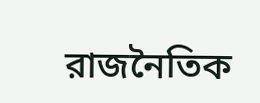রাজনৈতিক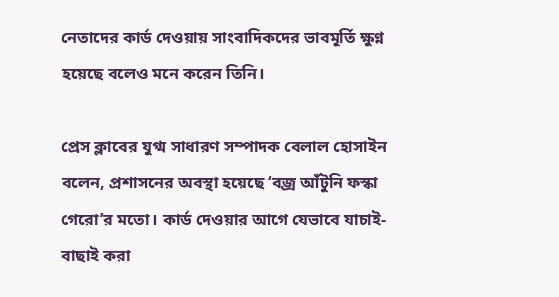নেতাদের কার্ড দেওয়ায় সাংবাদিকদের ভাবমূর্তি ক্ষুণ্ন হয়েছে বলেও মনে করেন তিনি।

প্রেস ক্লাবের যুগ্ম সাধারণ সম্পাদক বেলাল হোসাইন বলেন, প্রশাসনের অবস্থা হয়েছে ‘বজ্র আঁটুনি ফস্কা গেরো’র মতো। কার্ড দেওয়ার আগে যেভাবে যাচাই-বাছাই করা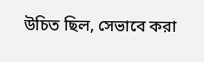উচিত ছিল, সেভাবে করা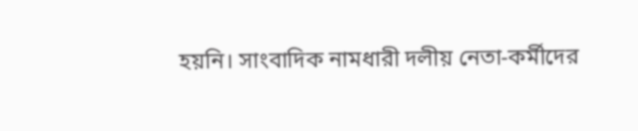হয়নি। সাংবাদিক নামধারী দলীয় নেতা-কর্মীদের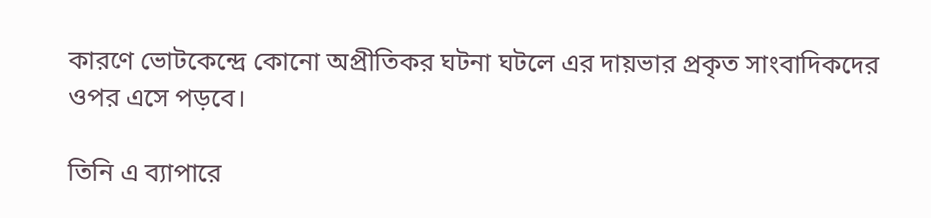কারণে ভোটকেন্দ্রে কোনো অপ্রীতিকর ঘটনা ঘটলে এর দায়ভার প্রকৃত সাংবাদিকদের ওপর এসে পড়বে।

তিনি এ ব্যাপারে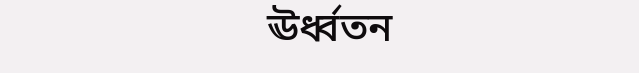ঊর্ধ্বতন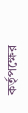কর্তৃপক্ষের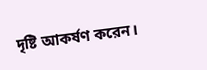দৃষ্টি আকর্ষণ করেন।